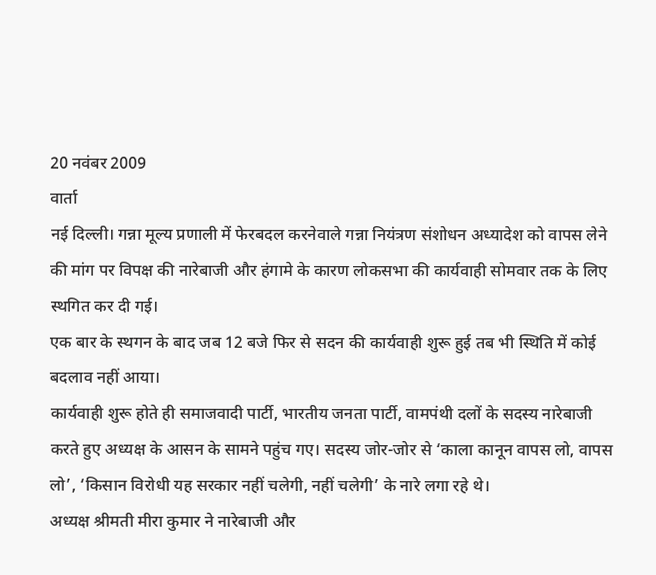20 नवंबर 2009
वार्ता
नई दिल्ली। गन्ना मूल्य प्रणाली में फेरबदल करनेवाले गन्ना नियंत्रण संशोधन अध्यादेश को वापस लेने की मांग पर विपक्ष की नारेबाजी और हंगामे के कारण लोकसभा की कार्यवाही सोमवार तक के लिए स्थगित कर दी गई।
एक बार के स्थगन के बाद जब 12 बजे फिर से सदन की कार्यवाही शुरू हुई तब भी स्थिति में कोई बदलाव नहीं आया।
कार्यवाही शुरू होते ही समाजवादी पार्टी, भारतीय जनता पार्टी, वामपंथी दलों के सदस्य नारेबाजी करते हुए अध्यक्ष के आसन के सामने पहुंच गए। सदस्य जोर-जोर से ‘काला कानून वापस लो, वापस लो’, ‘किसान विरोधी यह सरकार नहीं चलेगी, नहीं चलेगी’ के नारे लगा रहे थे।
अध्यक्ष श्रीमती मीरा कुमार ने नारेबाजी और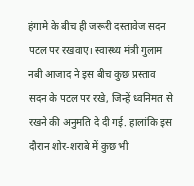हंगामे के बीच ही जरूरी दस्तावेज सदन पटल पर रखवाए। स्वास्थ्य मंत्री गुलाम नबी आजाद ने इस बीच कुछ प्रस्ताव सदन के पटल पर रखे, जिन्हें ध्वनिमत से रखने की अनुमति दे दी गई. हालांकि इस दौरान शोर-शराबे में कुछ भी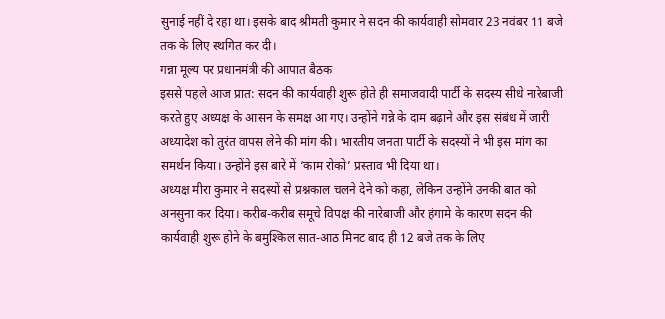सुनाई नहीं दे रहा था। इसके बाद श्रीमती कुमार ने सदन की कार्यवाही सोमवार 23 नवंबर 11 बजे तक के लिए स्थगित कर दी।
गन्ना मूल्य पर प्रधानमंत्री की आपात बैठक
इससे पहले आज प्रात: सदन की कार्यवाही शुरू होते ही समाजवादी पार्टी के सदस्य सीधे नारेबाजी करते हुए अध्यक्ष के आसन के समक्ष आ गए। उन्होंने गन्ने के दाम बढ़ाने और इस संबंध में जारी अध्यादेश को तुरंत वापस लेने की मांग की। भारतीय जनता पार्टी के सदस्यों ने भी इस मांग का समर्थन किया। उन्होंने इस बारे में ‘काम रोको’ प्रस्ताव भी दिया था।
अध्यक्ष मीरा कुमार ने सदस्यों से प्रश्नकाल चलने देने को कहा, लेकिन उन्होंने उनकी बात को अनसुना कर दिया। करीब-करीब समूचे विपक्ष की नारेबाजी और हंगामे के कारण सदन की कार्यवाही शुरू होने के बमुश्किल सात-आठ मिनट बाद ही 12 बजे तक के लिए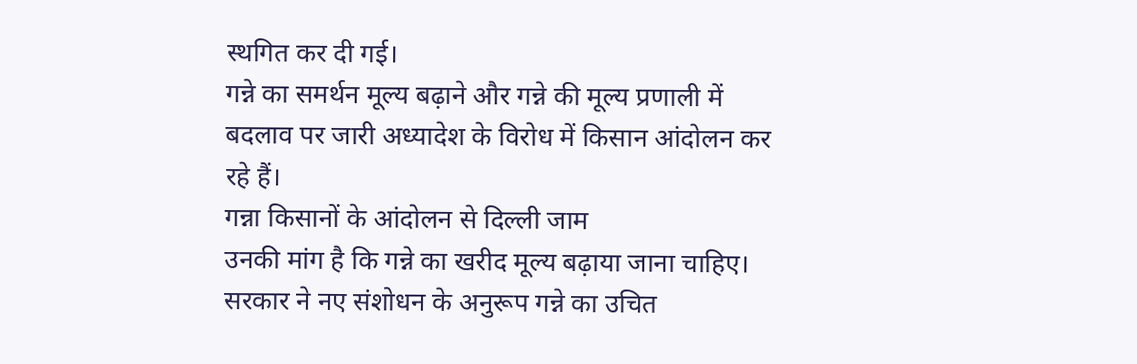स्थगित कर दी गई।
गन्ने का समर्थन मूल्य बढ़ाने और गन्ने की मूल्य प्रणाली में बदलाव पर जारी अध्यादेश के विरोध में किसान आंदोलन कर रहे हैं।
गन्ना किसानों के आंदोलन से दिल्ली जाम
उनकी मांग है कि गन्ने का खरीद मूल्य बढ़ाया जाना चाहिए। सरकार ने नए संशोधन के अनुरूप गन्ने का उचित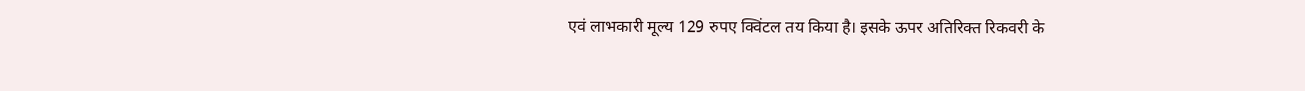एवं लाभकारी मूल्य 129 रुपए क्विंटल तय किया है। इसके ऊपर अतिरिक्त रिकवरी के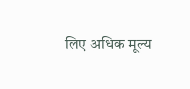लिए अधिक मूल्य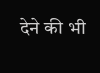देने की भी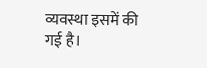व्यवस्था इसमें की गई है।